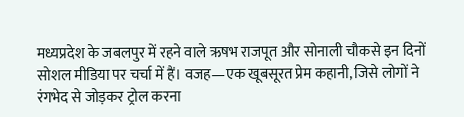मध्यप्रदेश के जबलपुर में रहने वाले ऋषभ राजपूत और सोनाली चौकसे इन दिनों सोशल मीडिया पर चर्चा में हैं। वजह—एक खूबसूरत प्रेम कहानी, जिसे लोगों ने रंगभेद से जोड़कर ट्रोल करना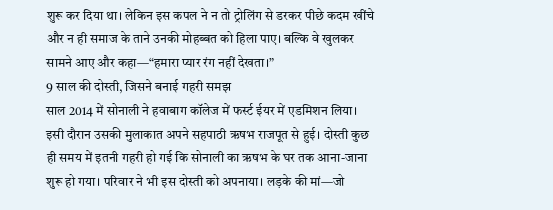शुरू कर दिया था। लेकिन इस कपल ने न तो ट्रोलिंग से डरकर पीछे कदम खींचे और न ही समाज के ताने उनकी मोहब्बत को हिला पाए। बल्कि वे खुलकर सामने आए और कहा—“हमारा प्यार रंग नहीं देखता।”
9 साल की दोस्ती, जिसने बनाई गहरी समझ
साल 2014 में सोनाली ने हवाबाग कॉलेज में फर्स्ट ईयर में एडमिशन लिया। इसी दौरान उसकी मुलाकात अपने सहपाठी ऋषभ राजपूत से हुई। दोस्ती कुछ ही समय में इतनी गहरी हो गई कि सोनाली का ऋषभ के घर तक आना-जाना शुरू हो गया। परिवार ने भी इस दोस्ती को अपनाया। लड़के की मां—जो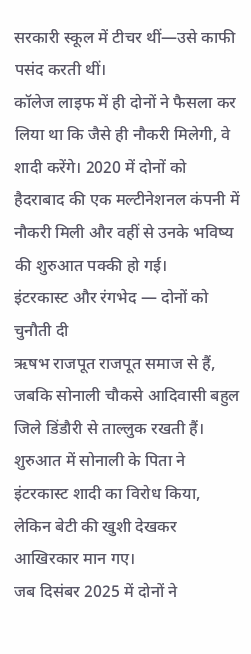सरकारी स्कूल में टीचर थीं—उसे काफी पसंद करती थीं।
कॉलेज लाइफ में ही दोनों ने फैसला कर लिया था कि जैसे ही नौकरी मिलेगी, वे शादी करेंगे। 2020 में दोनों को हैदराबाद की एक मल्टीनेशनल कंपनी में नौकरी मिली और वहीं से उनके भविष्य की शुरुआत पक्की हो गई।
इंटरकास्ट और रंगभेद — दोनों को चुनौती दी
ऋषभ राजपूत राजपूत समाज से हैं, जबकि सोनाली चौकसे आदिवासी बहुल जिले डिंडौरी से ताल्लुक रखती हैं। शुरुआत में सोनाली के पिता ने इंटरकास्ट शादी का विरोध किया, लेकिन बेटी की खुशी देखकर आखिरकार मान गए।
जब दिसंबर 2025 में दोनों ने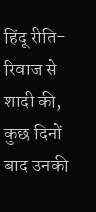हिंदू रीति-रिवाज से शादी की, कुछ दिनों बाद उनकी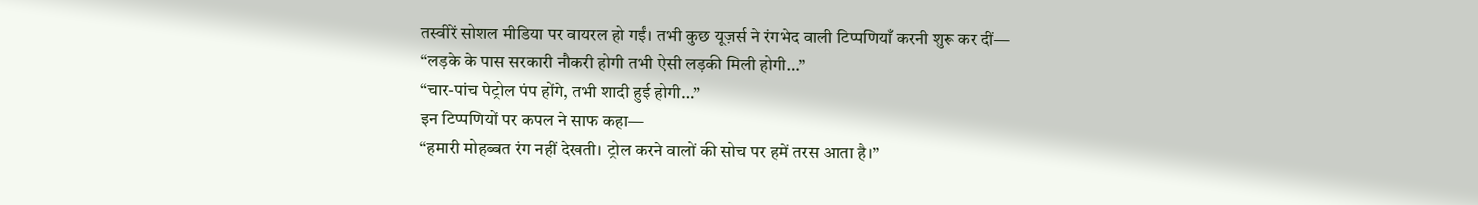तस्वीरें सोशल मीडिया पर वायरल हो गईं। तभी कुछ यूज़र्स ने रंगभेद वाली टिप्पणियाँ करनी शुरू कर दीं—
“लड़के के पास सरकारी नौकरी होगी तभी ऐसी लड़की मिली होगी…”
“चार-पांच पेट्रोल पंप होंगे, तभी शादी हुई होगी…”
इन टिप्पणियों पर कपल ने साफ कहा—
“हमारी मोहब्बत रंग नहीं देखती। ट्रोल करने वालों की सोच पर हमें तरस आता है।”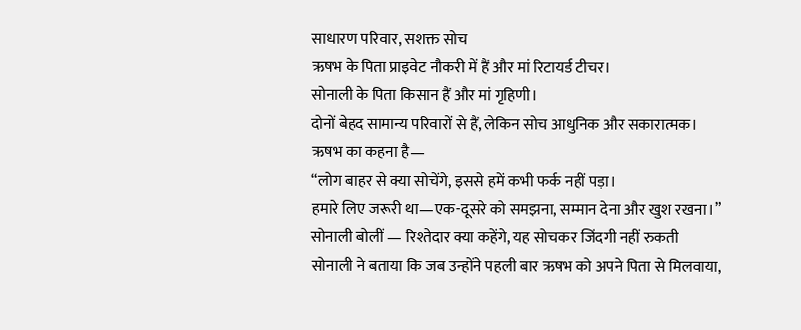साधारण परिवार, सशक्त सोच
ऋषभ के पिता प्राइवेट नौकरी में हैं और मां रिटायर्ड टीचर।
सोनाली के पिता किसान हैं और मां गृहिणी।
दोनों बेहद सामान्य परिवारों से हैं, लेकिन सोच आधुनिक और सकारात्मक।
ऋषभ का कहना है—
“लोग बाहर से क्या सोचेंगे, इससे हमें कभी फर्क नहीं पड़ा।
हमारे लिए जरूरी था—एक-दूसरे को समझना, सम्मान देना और खुश रखना।”
सोनाली बोलीं — रिश्तेदार क्या कहेंगे, यह सोचकर जिंदगी नहीं रुकती
सोनाली ने बताया कि जब उन्होंने पहली बार ऋषभ को अपने पिता से मिलवाया,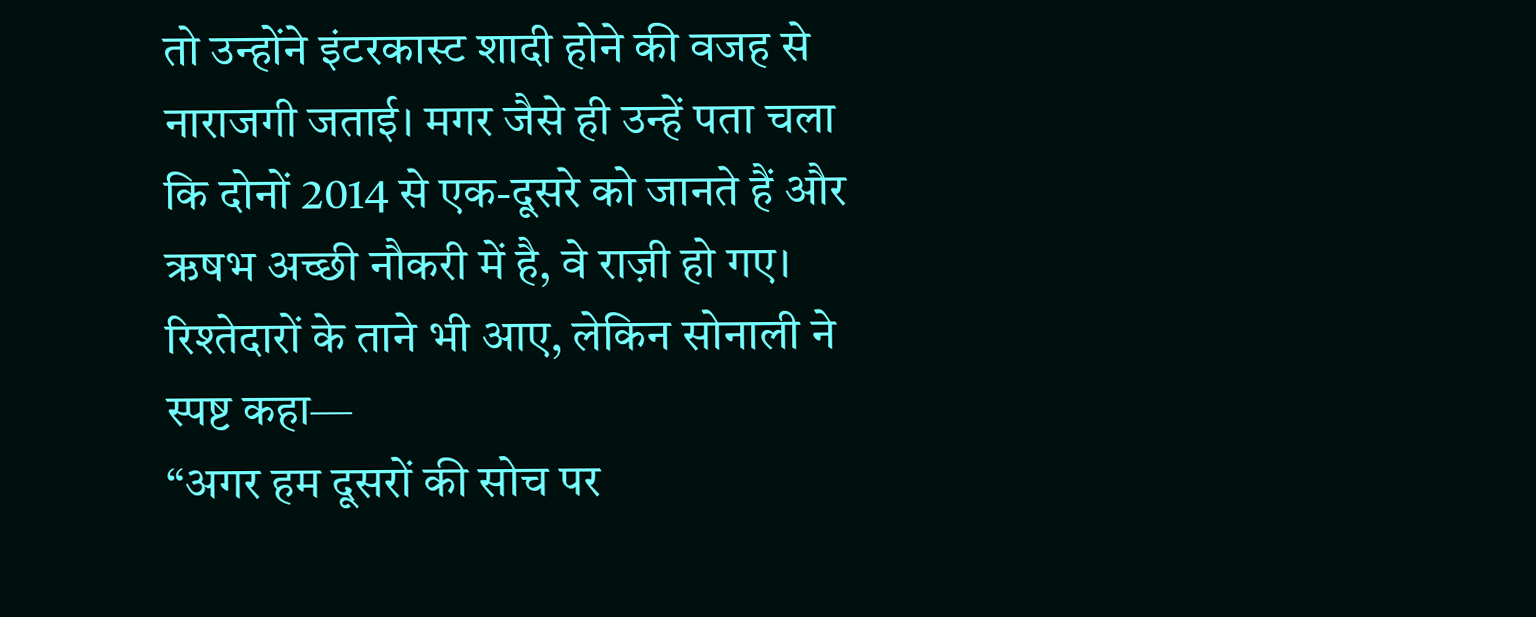तो उन्होंने इंटरकास्ट शादी होने की वजह से नाराजगी जताई। मगर जैसे ही उन्हें पता चला कि दोनों 2014 से एक-दूसरे को जानते हैं और ऋषभ अच्छी नौकरी में है, वे राज़ी हो गए।
रिश्तेदारों के ताने भी आए, लेकिन सोनाली ने स्पष्ट कहा—
“अगर हम दूसरों की सोच पर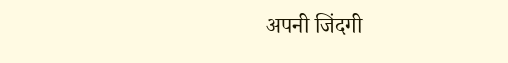अपनी जिंदगी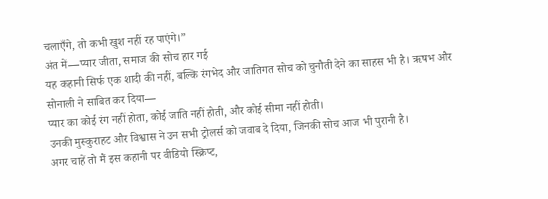चलाएँगे, तो कभी खुश नहीं रह पाएंगे।”
अंत में—प्यार जीता, समाज की सोच हार गई
यह कहानी सिर्फ एक शादी की नहीं, बल्कि रंगभेद और जातिगत सोच को चुनौती देने का साहस भी है। ऋषभ और सोनाली ने साबित कर दिया—
प्यार का कोई रंग नहीं होता, कोई जाति नहीं होती, और कोई सीमा नहीं होती।
उनकी मुस्कुराहट और विश्वास ने उन सभी ट्रोलर्स को जवाब दे दिया, जिनकी सोच आज भी पुरानी है।
अगर चाहें तो मैं इस कहानी पर वीडियो स्क्रिप्ट,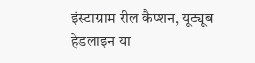इंस्टाग्राम रील कैप्शन, यूट्यूब हेडलाइन या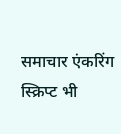समाचार एंकरिंग स्क्रिप्ट भी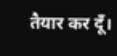तैयार कर दूँ।